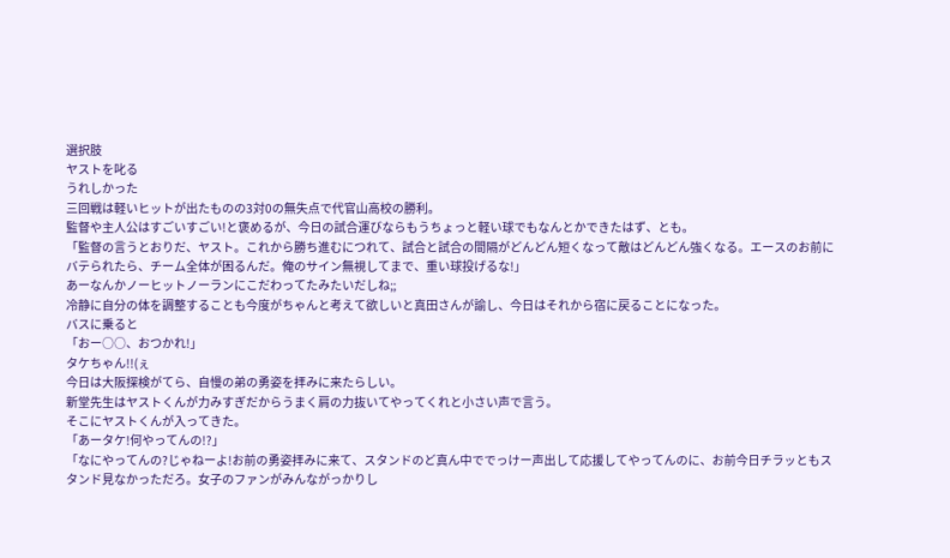選択肢
ヤストを叱る
うれしかった
三回戦は軽いヒットが出たものの3対0の無失点で代官山高校の勝利。
監督や主人公はすごいすごい!と褒めるが、今日の試合運びならもうちょっと軽い球でもなんとかできたはず、とも。
「監督の言うとおりだ、ヤスト。これから勝ち進むにつれて、試合と試合の間隔がどんどん短くなって敵はどんどん強くなる。エースのお前にバテられたら、チーム全体が困るんだ。俺のサイン無視してまで、重い球投げるな!」
あーなんかノーヒットノーランにこだわってたみたいだしね;;
冷静に自分の体を調整することも今度がちゃんと考えて欲しいと真田さんが諭し、今日はそれから宿に戻ることになった。
バスに乗ると
「おー○○、おつかれ!」
タケちゃん!!(ぇ
今日は大阪探検がてら、自慢の弟の勇姿を拝みに来たらしい。
新堂先生はヤストくんが力みすぎだからうまく肩の力抜いてやってくれと小さい声で言う。
そこにヤストくんが入ってきた。
「あータケ!何やってんの!?」
「なにやってんの?じゃねーよ!お前の勇姿拝みに来て、スタンドのど真ん中ででっけー声出して応援してやってんのに、お前今日チラッともスタンド見なかっただろ。女子のファンがみんながっかりし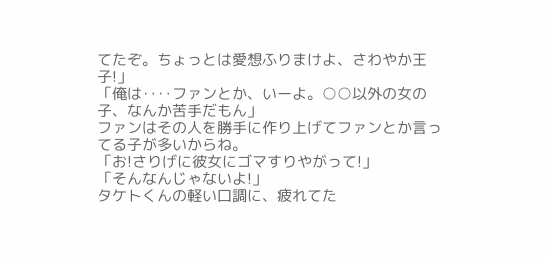てたぞ。ちょっとは愛想ふりまけよ、さわやか王子!」
「俺は‥‥ファンとか、いーよ。○○以外の女の子、なんか苦手だもん」
ファンはその人を勝手に作り上げてファンとか言ってる子が多いからね。
「お!さりげに彼女にゴマすりやがって!」
「そんなんじゃないよ!」
タケトくんの軽い口調に、疲れてた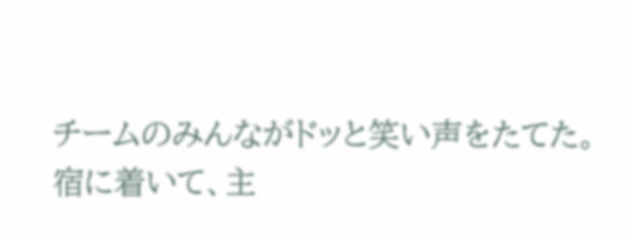チームのみんながドッと笑い声をたてた。
宿に着いて、主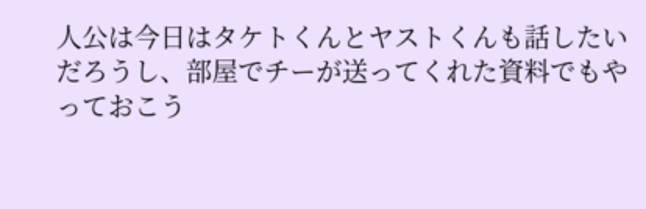人公は今日はタケトくんとヤストくんも話したいだろうし、部屋でチーが送ってくれた資料でもやっておこう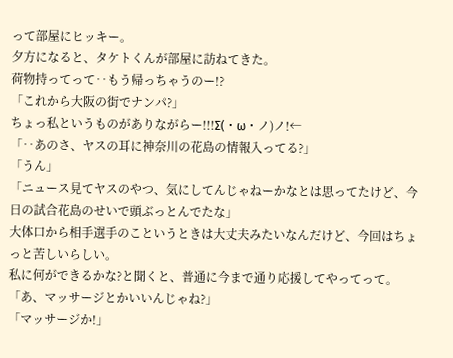って部屋にヒッキー。
夕方になると、タケトくんが部屋に訪ねてきた。
荷物持ってって‥もう帰っちゃうのー!?
「これから大阪の街でナンパ?」
ちょっ私というものがありながらー!!!Σ(・ω・ノ)ノ!←
「‥あのさ、ヤスの耳に神奈川の花島の情報入ってる?」
「うん」
「ニュース見てヤスのやつ、気にしてんじゃねーかなとは思ってたけど、今日の試合花島のせいで頭ぶっとんでたな」
大体口から相手選手のこというときは大丈夫みたいなんだけど、今回はちょっと苦しいらしい。
私に何ができるかな?と聞くと、普通に今まで通り応援してやってって。
「あ、マッサージとかいいんじゃね?」
「マッサージか!」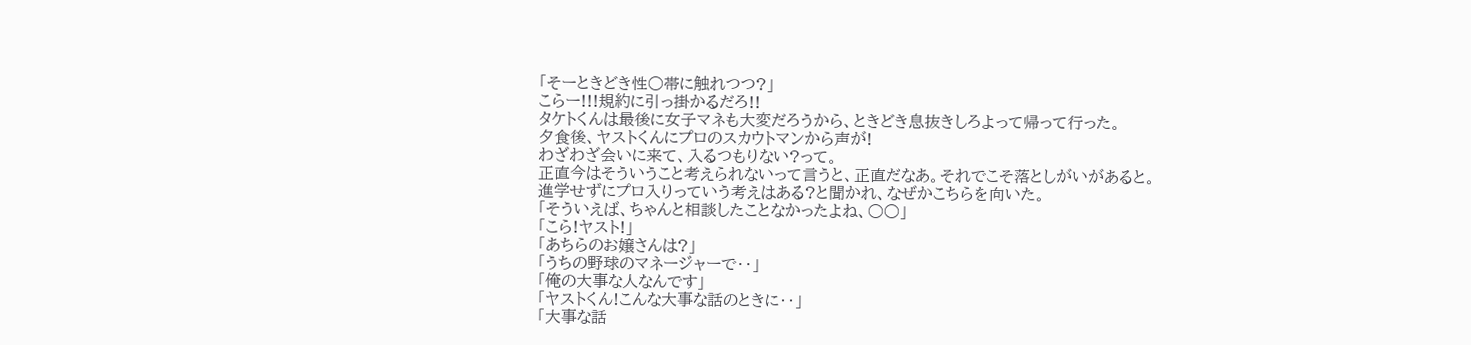「そーときどき性○帯に触れつつ?」
こらー!!!規約に引っ掛かるだろ!!
タケトくんは最後に女子マネも大変だろうから、ときどき息抜きしろよって帰って行った。
夕食後、ヤストくんにプロのスカウトマンから声が!
わざわざ会いに来て、入るつもりない?って。
正直今はそういうこと考えられないって言うと、正直だなあ。それでこそ落としがいがあると。
進学せずにプロ入りっていう考えはある?と聞かれ、なぜかこちらを向いた。
「そういえば、ちゃんと相談したことなかったよね、○○」
「こら!ヤスト!」
「あちらのお嬢さんは?」
「うちの野球のマネージャーで‥」
「俺の大事な人なんです」
「ヤストくん!こんな大事な話のときに‥」
「大事な話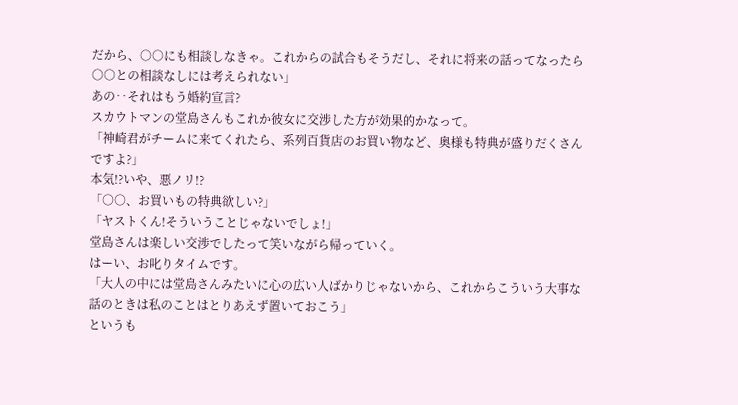だから、○○にも相談しなきゃ。これからの試合もそうだし、それに将来の話ってなったら○○との相談なしには考えられない」
あの‥それはもう婚約宣言?
スカウトマンの堂島さんもこれか彼女に交渉した方が効果的かなって。
「神崎君がチームに来てくれたら、系列百貨店のお買い物など、奥様も特典が盛りだくさんですよ?」
本気!?いや、悪ノリ!?
「○○、お買いもの特典欲しい?」
「ヤストくん!そういうことじゃないでしょ!」
堂島さんは楽しい交渉でしたって笑いながら帰っていく。
はーい、お叱りタイムです。
「大人の中には堂島さんみたいに心の広い人ばかりじゃないから、これからこういう大事な話のときは私のことはとりあえず置いておこう」
というも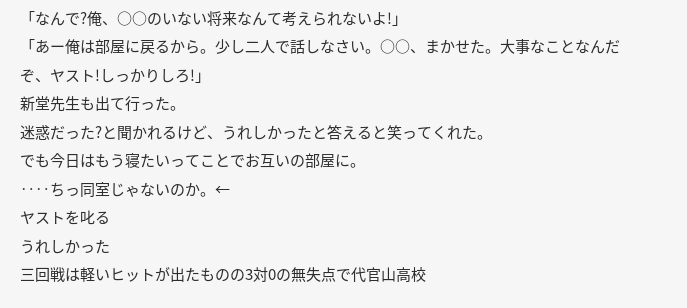「なんで?俺、○○のいない将来なんて考えられないよ!」
「あー俺は部屋に戻るから。少し二人で話しなさい。○○、まかせた。大事なことなんだぞ、ヤスト!しっかりしろ!」
新堂先生も出て行った。
迷惑だった?と聞かれるけど、うれしかったと答えると笑ってくれた。
でも今日はもう寝たいってことでお互いの部屋に。
‥‥ちっ同室じゃないのか。←
ヤストを叱る
うれしかった
三回戦は軽いヒットが出たものの3対0の無失点で代官山高校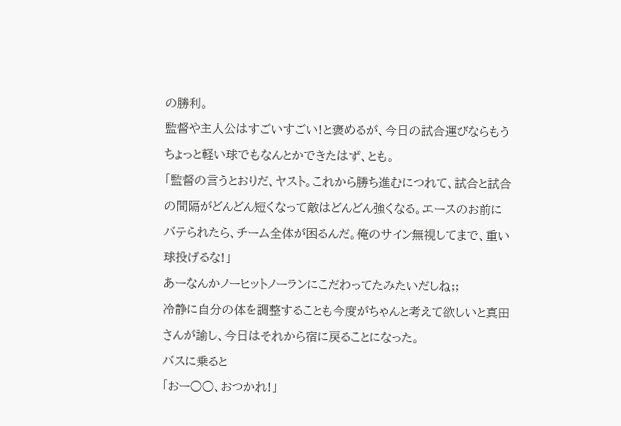の勝利。
監督や主人公はすごいすごい!と褒めるが、今日の試合運びならもうちょっと軽い球でもなんとかできたはず、とも。
「監督の言うとおりだ、ヤスト。これから勝ち進むにつれて、試合と試合の間隔がどんどん短くなって敵はどんどん強くなる。エースのお前にバテられたら、チーム全体が困るんだ。俺のサイン無視してまで、重い球投げるな!」
あーなんかノーヒットノーランにこだわってたみたいだしね;;
冷静に自分の体を調整することも今度がちゃんと考えて欲しいと真田さんが諭し、今日はそれから宿に戻ることになった。
バスに乗ると
「おー○○、おつかれ!」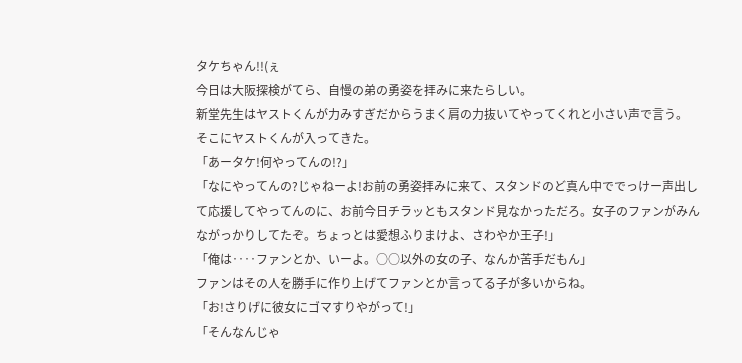タケちゃん!!(ぇ
今日は大阪探検がてら、自慢の弟の勇姿を拝みに来たらしい。
新堂先生はヤストくんが力みすぎだからうまく肩の力抜いてやってくれと小さい声で言う。
そこにヤストくんが入ってきた。
「あータケ!何やってんの!?」
「なにやってんの?じゃねーよ!お前の勇姿拝みに来て、スタンドのど真ん中ででっけー声出して応援してやってんのに、お前今日チラッともスタンド見なかっただろ。女子のファンがみんながっかりしてたぞ。ちょっとは愛想ふりまけよ、さわやか王子!」
「俺は‥‥ファンとか、いーよ。○○以外の女の子、なんか苦手だもん」
ファンはその人を勝手に作り上げてファンとか言ってる子が多いからね。
「お!さりげに彼女にゴマすりやがって!」
「そんなんじゃ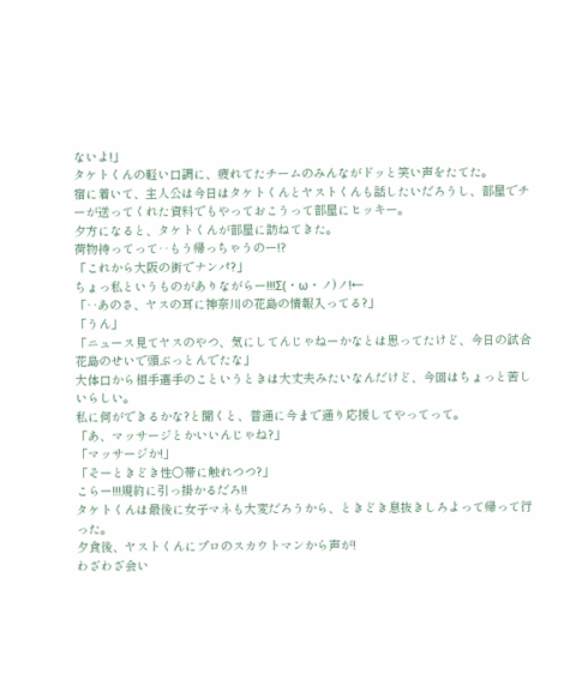ないよ!」
タケトくんの軽い口調に、疲れてたチームのみんながドッと笑い声をたてた。
宿に着いて、主人公は今日はタケトくんとヤストくんも話したいだろうし、部屋でチーが送ってくれた資料でもやっておこうって部屋にヒッキー。
夕方になると、タケトくんが部屋に訪ねてきた。
荷物持ってって‥もう帰っちゃうのー!?
「これから大阪の街でナンパ?」
ちょっ私というものがありながらー!!!Σ(・ω・ノ)ノ!←
「‥あのさ、ヤスの耳に神奈川の花島の情報入ってる?」
「うん」
「ニュース見てヤスのやつ、気にしてんじゃねーかなとは思ってたけど、今日の試合花島のせいで頭ぶっとんでたな」
大体口から相手選手のこというときは大丈夫みたいなんだけど、今回はちょっと苦しいらしい。
私に何ができるかな?と聞くと、普通に今まで通り応援してやってって。
「あ、マッサージとかいいんじゃね?」
「マッサージか!」
「そーときどき性○帯に触れつつ?」
こらー!!!規約に引っ掛かるだろ!!
タケトくんは最後に女子マネも大変だろうから、ときどき息抜きしろよって帰って行った。
夕食後、ヤストくんにプロのスカウトマンから声が!
わざわざ会い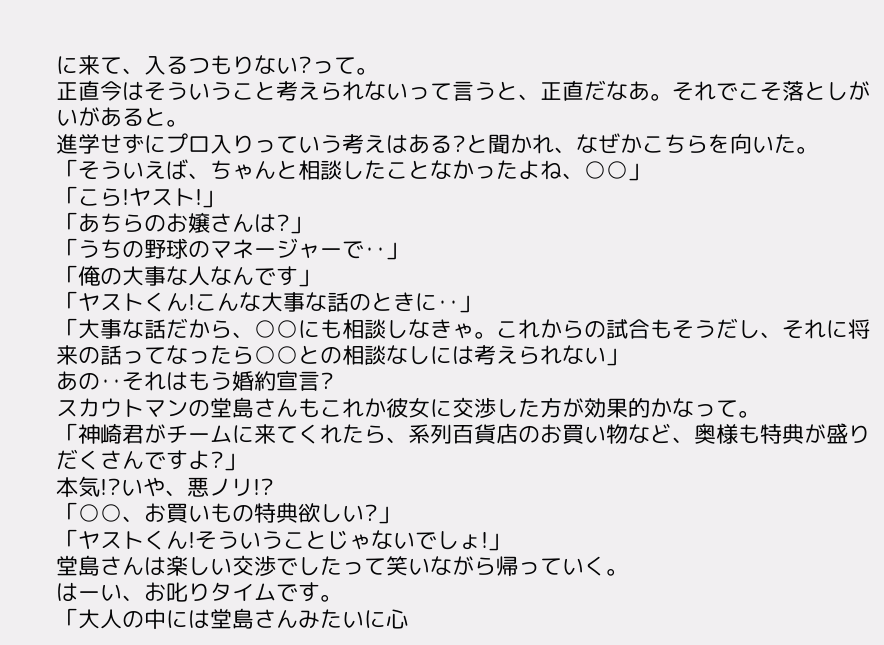に来て、入るつもりない?って。
正直今はそういうこと考えられないって言うと、正直だなあ。それでこそ落としがいがあると。
進学せずにプロ入りっていう考えはある?と聞かれ、なぜかこちらを向いた。
「そういえば、ちゃんと相談したことなかったよね、○○」
「こら!ヤスト!」
「あちらのお嬢さんは?」
「うちの野球のマネージャーで‥」
「俺の大事な人なんです」
「ヤストくん!こんな大事な話のときに‥」
「大事な話だから、○○にも相談しなきゃ。これからの試合もそうだし、それに将来の話ってなったら○○との相談なしには考えられない」
あの‥それはもう婚約宣言?
スカウトマンの堂島さんもこれか彼女に交渉した方が効果的かなって。
「神崎君がチームに来てくれたら、系列百貨店のお買い物など、奥様も特典が盛りだくさんですよ?」
本気!?いや、悪ノリ!?
「○○、お買いもの特典欲しい?」
「ヤストくん!そういうことじゃないでしょ!」
堂島さんは楽しい交渉でしたって笑いながら帰っていく。
はーい、お叱りタイムです。
「大人の中には堂島さんみたいに心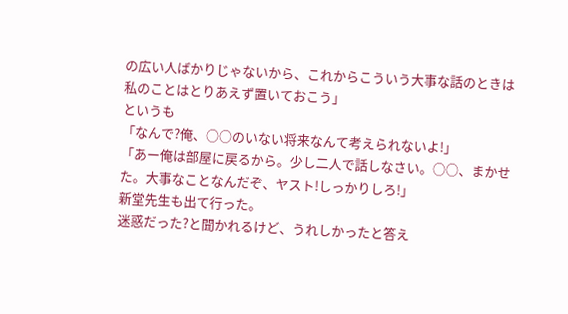の広い人ばかりじゃないから、これからこういう大事な話のときは私のことはとりあえず置いておこう」
というも
「なんで?俺、○○のいない将来なんて考えられないよ!」
「あー俺は部屋に戻るから。少し二人で話しなさい。○○、まかせた。大事なことなんだぞ、ヤスト!しっかりしろ!」
新堂先生も出て行った。
迷惑だった?と聞かれるけど、うれしかったと答え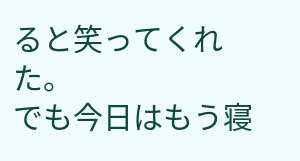ると笑ってくれた。
でも今日はもう寝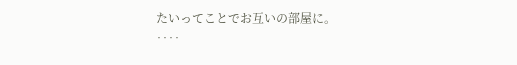たいってことでお互いの部屋に。
‥‥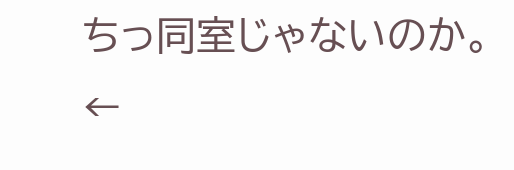ちっ同室じゃないのか。←